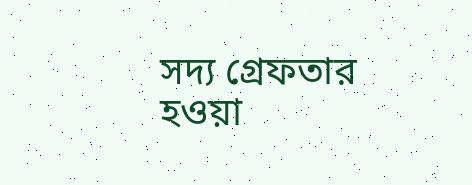সদ্য গ্রেফতার হওয়া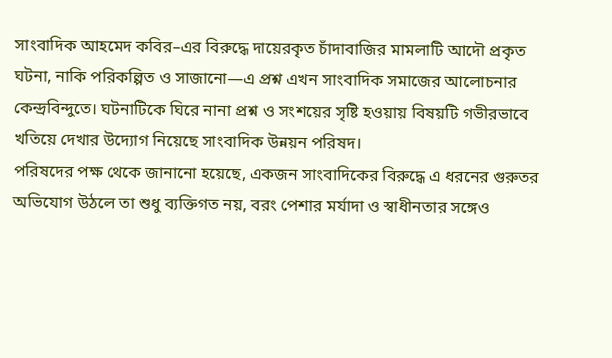সাংবাদিক আহমেদ কবির–এর বিরুদ্ধে দায়েরকৃত চাঁদাবাজির মামলাটি আদৌ প্রকৃত ঘটনা, নাকি পরিকল্পিত ও সাজানো—এ প্রশ্ন এখন সাংবাদিক সমাজের আলোচনার কেন্দ্রবিন্দুতে। ঘটনাটিকে ঘিরে নানা প্রশ্ন ও সংশয়ের সৃষ্টি হওয়ায় বিষয়টি গভীরভাবে খতিয়ে দেখার উদ্যোগ নিয়েছে সাংবাদিক উন্নয়ন পরিষদ।
পরিষদের পক্ষ থেকে জানানো হয়েছে, একজন সাংবাদিকের বিরুদ্ধে এ ধরনের গুরুতর অভিযোগ উঠলে তা শুধু ব্যক্তিগত নয়, বরং পেশার মর্যাদা ও স্বাধীনতার সঙ্গেও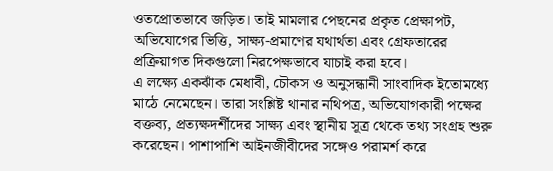ওতপ্রোতভাবে জড়িত। তাই মামলার পেছনের প্রকৃত প্রেক্ষাপট, অভিযোগের ভিত্তি, সাক্ষ্য-প্রমাণের যথার্থতা এবং গ্রেফতারের প্রক্রিয়াগত দিকগুলো নিরপেক্ষভাবে যাচাই করা হবে।
এ লক্ষ্যে একঝাঁক মেধাবী, চৌকস ও অনুসন্ধানী সাংবাদিক ইতোমধ্যে মাঠে নেমেছেন। তারা সংশ্লিষ্ট থানার নথিপত্র, অভিযোগকারী পক্ষের বক্তব্য, প্রত্যক্ষদর্শীদের সাক্ষ্য এবং স্থানীয় সূত্র থেকে তথ্য সংগ্রহ শুরু করেছেন। পাশাপাশি আইনজীবীদের সঙ্গেও পরামর্শ করে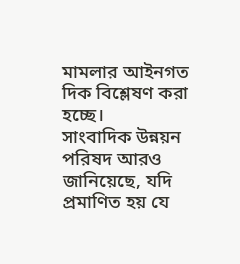মামলার আইনগত দিক বিশ্লেষণ করা হচ্ছে।
সাংবাদিক উন্নয়ন পরিষদ আরও জানিয়েছে, যদি প্রমাণিত হয় যে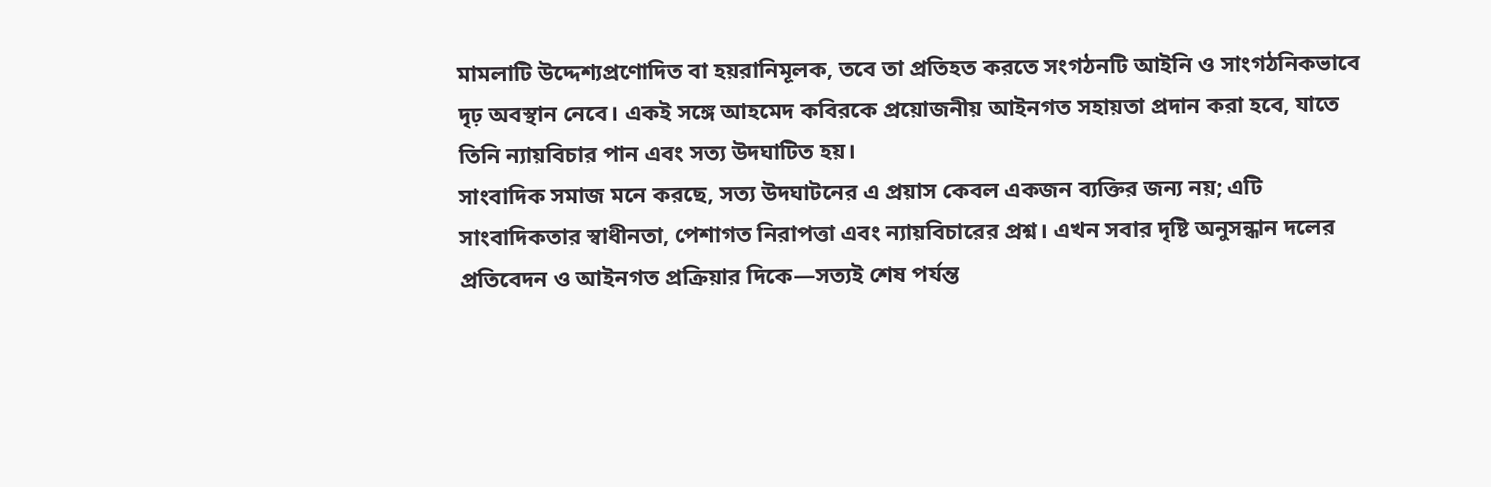মামলাটি উদ্দেশ্যপ্রণোদিত বা হয়রানিমূলক, তবে তা প্রতিহত করতে সংগঠনটি আইনি ও সাংগঠনিকভাবে দৃঢ় অবস্থান নেবে। একই সঙ্গে আহমেদ কবিরকে প্রয়োজনীয় আইনগত সহায়তা প্রদান করা হবে, যাতে তিনি ন্যায়বিচার পান এবং সত্য উদঘাটিত হয়।
সাংবাদিক সমাজ মনে করছে, সত্য উদঘাটনের এ প্রয়াস কেবল একজন ব্যক্তির জন্য নয়; এটি সাংবাদিকতার স্বাধীনতা, পেশাগত নিরাপত্তা এবং ন্যায়বিচারের প্রশ্ন। এখন সবার দৃষ্টি অনুসন্ধান দলের প্রতিবেদন ও আইনগত প্রক্রিয়ার দিকে—সত্যই শেষ পর্যন্ত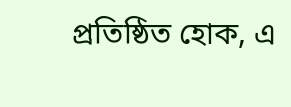প্রতিষ্ঠিত হোক, এ